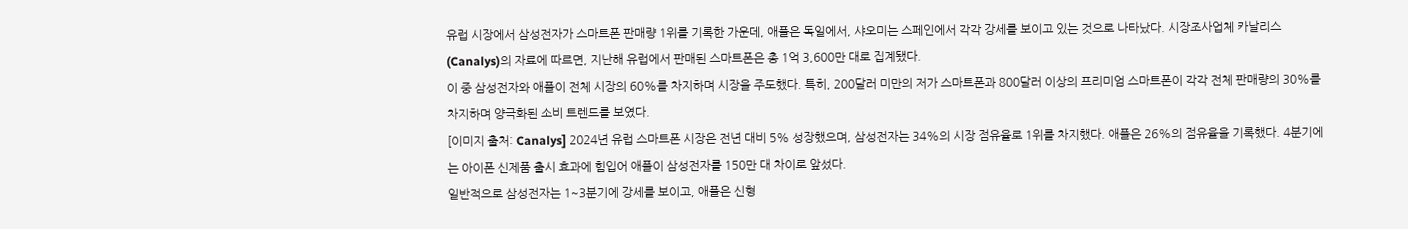유럽 시장에서 삼성전자가 스마트폰 판매량 1위를 기록한 가운데, 애플은 독일에서, 샤오미는 스페인에서 각각 강세를 보이고 있는 것으로 나타났다. 시장조사업체 카날리스(Canalys)의 자료에 따르면, 지난해 유럽에서 판매된 스마트폰은 총 1억 3,600만 대로 집계됐다.
이 중 삼성전자와 애플이 전체 시장의 60%를 차지하며 시장을 주도했다. 특히, 200달러 미만의 저가 스마트폰과 800달러 이상의 프리미엄 스마트폰이 각각 전체 판매량의 30%를 차지하며 양극화된 소비 트렌드를 보였다.
[이미지 출처: Canalys] 2024년 유럽 스마트폰 시장은 전년 대비 5% 성장했으며, 삼성전자는 34%의 시장 점유율로 1위를 차지했다. 애플은 26%의 점유율을 기록했다. 4분기에는 아이폰 신제품 출시 효과에 힘입어 애플이 삼성전자를 150만 대 차이로 앞섰다.
일반적으로 삼성전자는 1~3분기에 강세를 보이고, 애플은 신형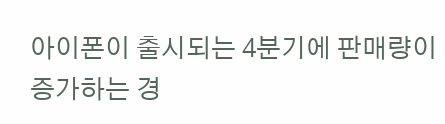아이폰이 출시되는 4분기에 판매량이 증가하는 경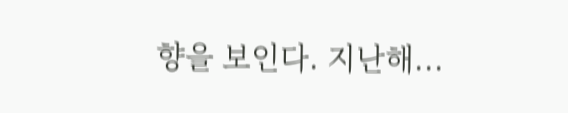향을 보인다. 지난해...